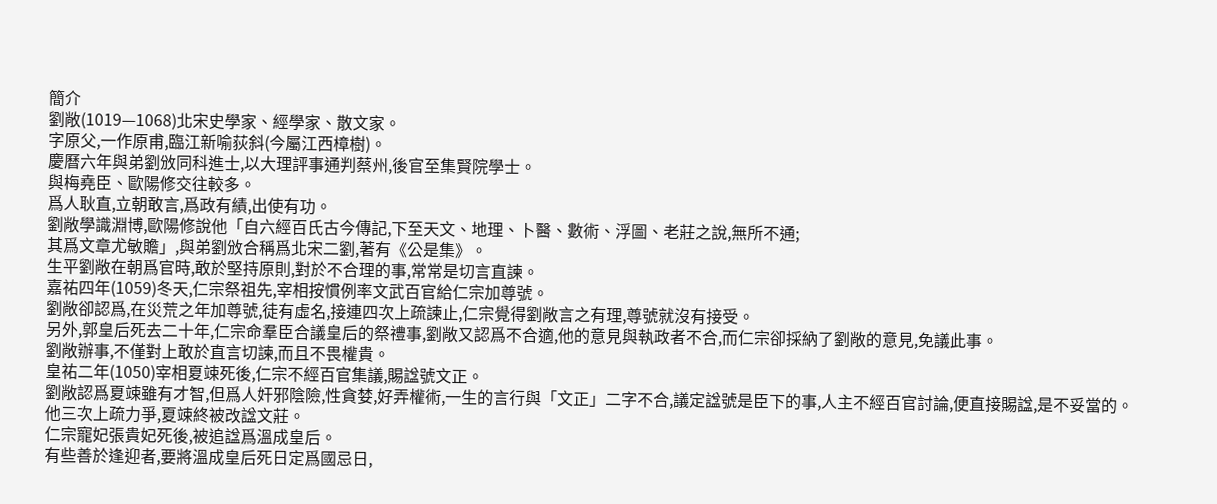簡介
劉敞(1019—1068)北宋史學家、經學家、散文家。
字原父,一作原甫,臨江新喻荻斜(今屬江西樟樹)。
慶曆六年與弟劉攽同科進士,以大理評事通判蔡州,後官至集賢院學士。
與梅堯臣、歐陽修交往較多。
爲人耿直,立朝敢言,爲政有績,出使有功。
劉敞學識淵博,歐陽修說他「自六經百氏古今傳記,下至天文、地理、卜醫、數術、浮圖、老莊之說,無所不通;
其爲文章尤敏贍」,與弟劉攽合稱爲北宋二劉,著有《公是集》。
生平劉敞在朝爲官時,敢於堅持原則,對於不合理的事,常常是切言直諫。
嘉祐四年(1059)冬天,仁宗祭祖先,宰相按慣例率文武百官給仁宗加尊號。
劉敞卻認爲,在災荒之年加尊號,徒有虛名,接連四次上疏諫止,仁宗覺得劉敞言之有理,尊號就沒有接受。
另外,郭皇后死去二十年,仁宗命羣臣合議皇后的祭禮事,劉敞又認爲不合適,他的意見與執政者不合,而仁宗卻採納了劉敞的意見,免議此事。
劉敞辦事,不僅對上敢於直言切諫,而且不畏權貴。
皇祐二年(1050)宰相夏竦死後,仁宗不經百官集議,賜諡號文正。
劉敞認爲夏竦雖有才智,但爲人奸邪陰險,性貪婪,好弄權術,一生的言行與「文正」二字不合,議定諡號是臣下的事,人主不經百官討論,便直接賜諡,是不妥當的。
他三次上疏力爭,夏竦終被改諡文莊。
仁宗寵妃張貴妃死後,被追諡爲溫成皇后。
有些善於逢迎者,要將溫成皇后死日定爲國忌日,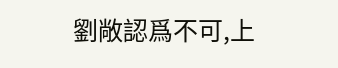劉敞認爲不可,上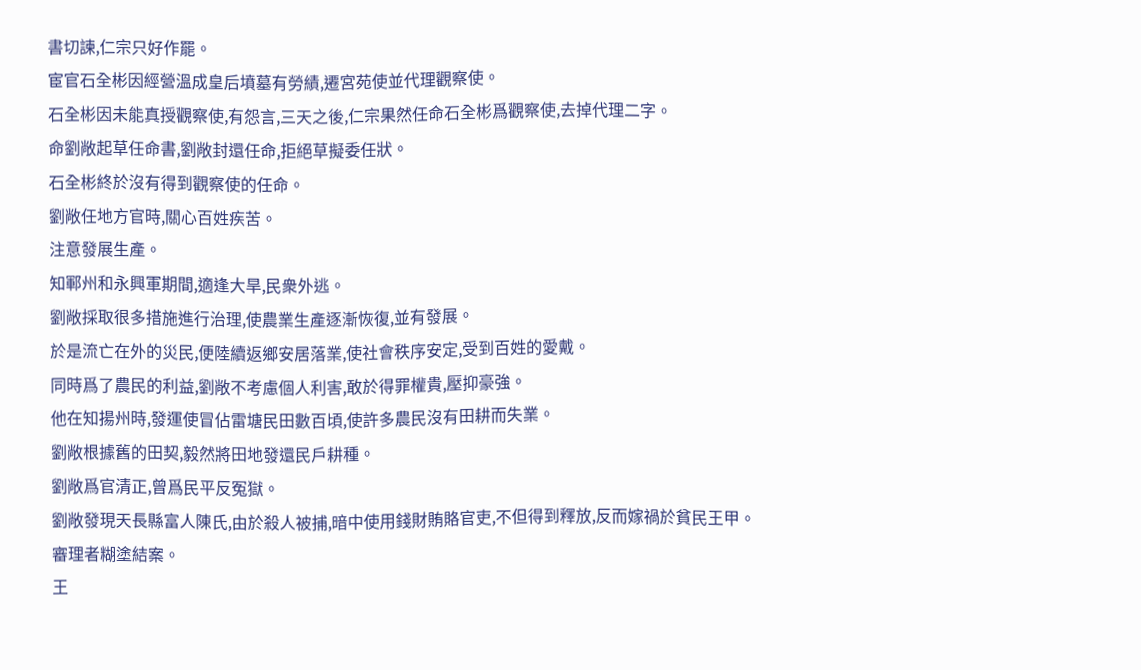書切諫,仁宗只好作罷。
宦官石全彬因經營溫成皇后墳墓有勞績,遷宮苑使並代理觀察使。
石全彬因未能真授觀察使,有怨言,三天之後,仁宗果然任命石全彬爲觀察使,去掉代理二字。
命劉敞起草任命書,劉敞封還任命,拒絕草擬委任狀。
石全彬終於沒有得到觀察使的任命。
劉敞任地方官時,關心百姓疾苦。
注意發展生產。
知鄆州和永興軍期間,適逢大旱,民衆外逃。
劉敞採取很多措施進行治理,使農業生產逐漸恢復,並有發展。
於是流亡在外的災民,便陸續返鄉安居落業,使社會秩序安定,受到百姓的愛戴。
同時爲了農民的利益,劉敞不考慮個人利害,敢於得罪權貴,壓抑豪強。
他在知揚州時,發運使冒佔雷塘民田數百頃,使許多農民沒有田耕而失業。
劉敞根據舊的田契,毅然將田地發還民戶耕種。
劉敞爲官清正,曾爲民平反冤獄。
劉敞發現天長縣富人陳氏,由於殺人被捕,暗中使用錢財賄賂官吏,不但得到釋放,反而嫁禍於貧民王甲。
審理者糊塗結案。
王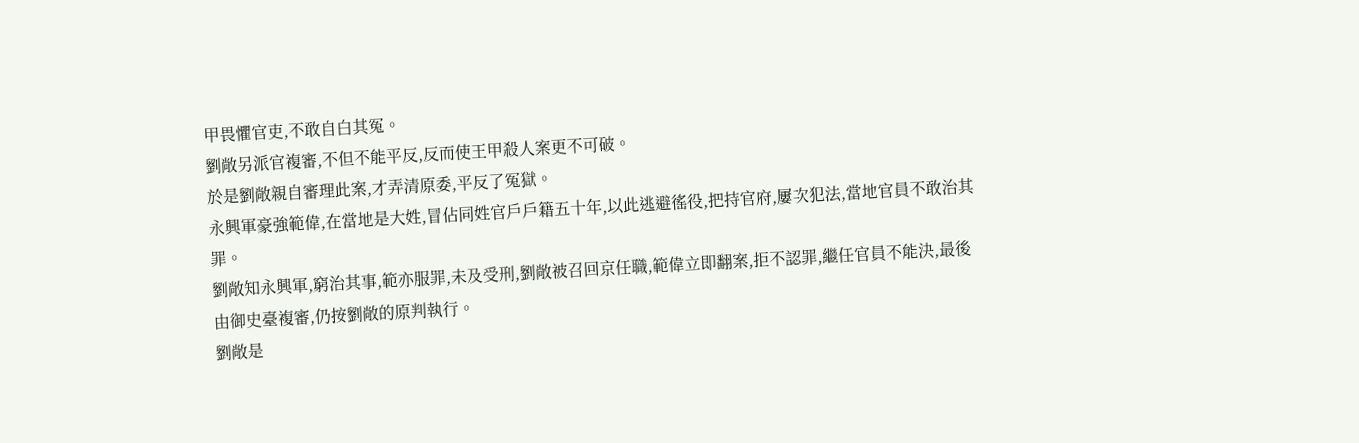甲畏懼官吏,不敢自白其冤。
劉敞另派官複審,不但不能平反,反而使王甲殺人案更不可破。
於是劉敞親自審理此案,才弄清原委,平反了冤獄。
永興軍豪強範偉,在當地是大姓,冒佔同姓官戶戶籍五十年,以此逃避徭役,把持官府,屢次犯法,當地官員不敢治其罪。
劉敞知永興軍,窮治其事,範亦服罪,未及受刑,劉敞被召回京任職,範偉立即翻案,拒不認罪,繼任官員不能決,最後由御史臺複審,仍按劉敞的原判執行。
劉敞是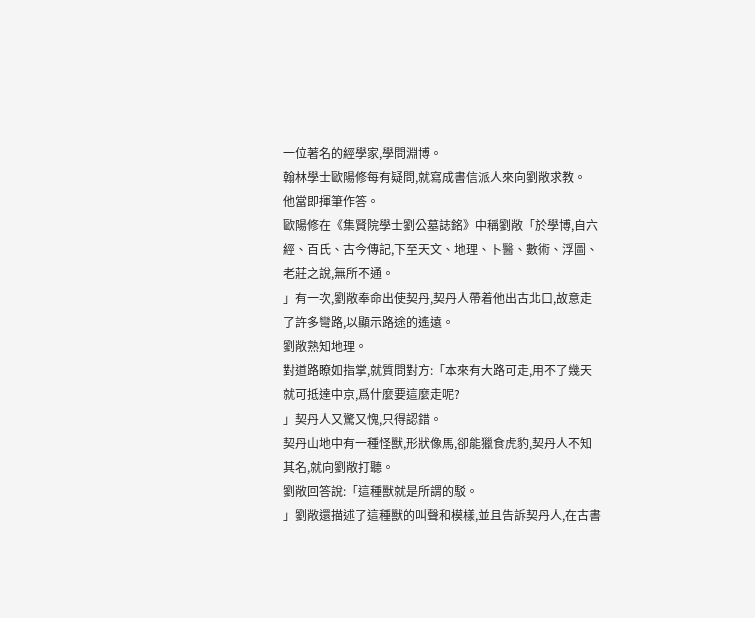一位著名的經學家,學問淵博。
翰林學士歐陽修每有疑問,就寫成書信派人來向劉敞求教。
他當即揮筆作答。
歐陽修在《集賢院學士劉公墓誌銘》中稱劉敞「於學博,自六經、百氏、古今傳記,下至天文、地理、卜醫、數術、浮圖、老莊之說,無所不通。
」有一次,劉敞奉命出使契丹,契丹人帶着他出古北口,故意走了許多彎路,以顯示路途的遙遠。
劉敞熟知地理。
對道路瞭如指掌,就質問對方:「本來有大路可走,用不了幾天就可抵達中京,爲什麼要這麼走呢?
」契丹人又驚又愧,只得認錯。
契丹山地中有一種怪獸,形狀像馬,卻能獵食虎豹,契丹人不知其名,就向劉敞打聽。
劉敞回答說:「這種獸就是所謂的駁。
」劉敞還描述了這種獸的叫聲和模樣,並且告訴契丹人,在古書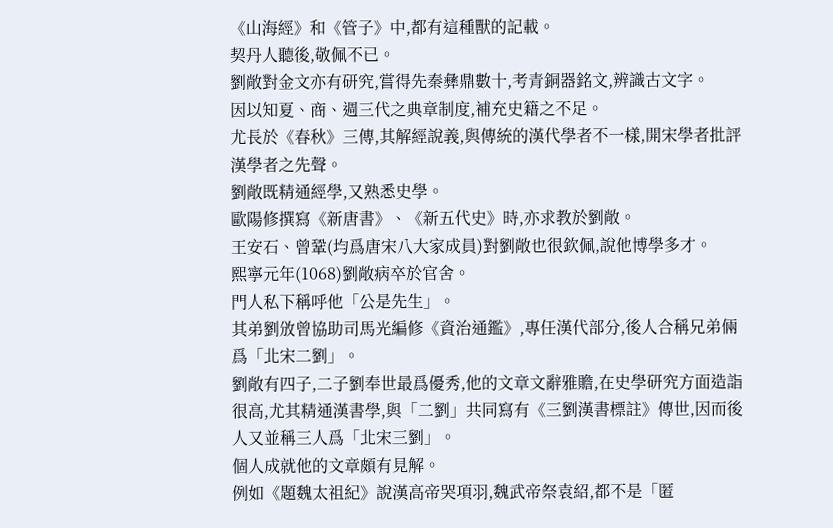《山海經》和《管子》中,都有這種獸的記載。
契丹人聽後,敬佩不已。
劉敞對金文亦有研究,嘗得先秦彝鼎數十,考青銅器銘文,辨識古文字。
因以知夏、商、週三代之典章制度,補充史籍之不足。
尤長於《春秋》三傳,其解經說義,與傳統的漢代學者不一樣,開宋學者批評漢學者之先聲。
劉敞既精通經學,又熟悉史學。
歐陽修撰寫《新唐書》、《新五代史》時,亦求教於劉敞。
王安石、曾鞏(均爲唐宋八大家成員)對劉敞也很欽佩,說他博學多才。
熙寧元年(1068)劉敞病卒於官舍。
門人私下稱呼他「公是先生」。
其弟劉攽曾協助司馬光編修《資治通鑑》,專任漢代部分,後人合稱兄弟倆爲「北宋二劉」。
劉敞有四子,二子劉奉世最爲優秀,他的文章文辭雅贍,在史學研究方面造詣很高,尤其精通漢書學,與「二劉」共同寫有《三劉漢書標註》傳世,因而後人又並稱三人爲「北宋三劉」。
個人成就他的文章頗有見解。
例如《題魏太祖紀》說漢高帝哭項羽,魏武帝祭袁紹,都不是「匿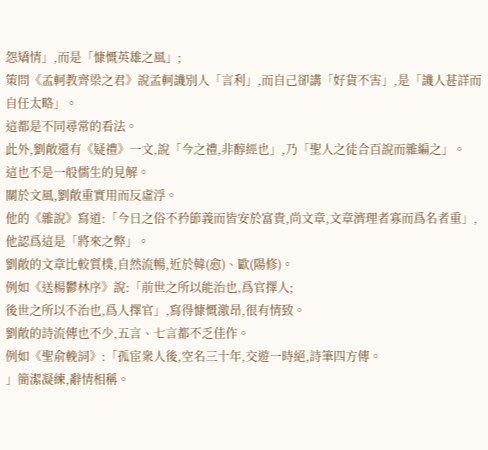怨矯情」,而是「慷慨英雄之風」;
策問《孟軻教齊梁之君》說孟軻譏別人「言利」,而自己卻講「好貨不害」,是「譏人甚詳而自任太略」。
這都是不同尋常的看法。
此外,劉敞還有《疑禮》一文,說「今之禮,非醇經也」,乃「聖人之徒合百說而雜編之」。
這也不是一般儒生的見解。
關於文風,劉敞重實用而反虛浮。
他的《雜說》寫道:「今日之俗不矜節義而皆安於富貴,尚文章,文章濟理者寡而爲名者重」,他認爲這是「將來之弊」。
劉敞的文章比較質樸,自然流暢,近於韓(愈)、歐(陽修)。
例如《送楊鬱林序》說:「前世之所以能治也,爲官擇人;
後世之所以不治也,爲人擇官」,寫得慷慨激昂,很有情致。
劉敞的詩流傳也不少,五言、七言都不乏佳作。
例如《聖俞輓詞》:「孤宦衆人後,空名三十年,交遊一時絕,詩筆四方傳。
」簡潔凝練,辭情相稱。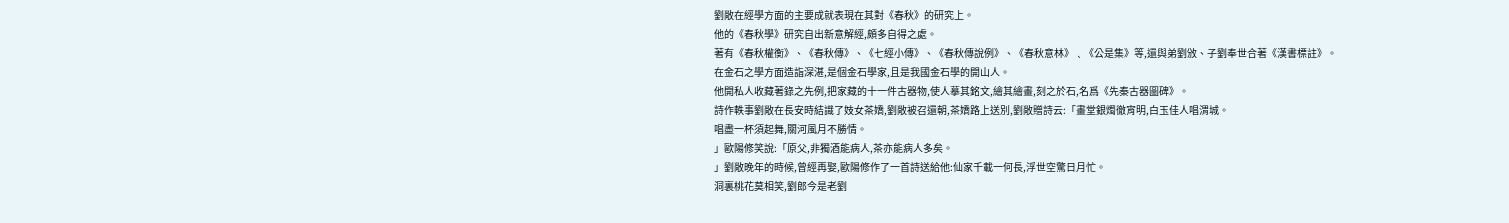劉敞在經學方面的主要成就表現在其對《春秋》的研究上。
他的《春秋學》研究自出新意解經,頗多自得之處。
著有《春秋權衡》、《春秋傳》、《七經小傳》、《春秋傳說例》、《春秋意林》﹑《公是集》等,還與弟劉攽、子劉奉世合著《漢書標註》。
在金石之學方面造詣深湛,是個金石學家,且是我國金石學的開山人。
他開私人收藏著錄之先例,把家藏的十一件古器物,使人摹其銘文,繪其繪畫,刻之於石,名爲《先秦古器圖碑》。
詩作軼事劉敞在長安時結識了妓女茶嬌,劉敞被召還朝,茶嬌路上送別,劉敞贈詩云:「畫堂銀燭徹宵明,白玉佳人唱渭城。
唱盡一杯須起舞,關河風月不勝情。
」歐陽修笑說:「原父,非獨酒能病人,茶亦能病人多矣。
」劉敞晚年的時候,曾經再娶,歐陽修作了一首詩送給他:仙家千載一何長,浮世空驚日月忙。
洞裏桃花莫相笑,劉郎今是老劉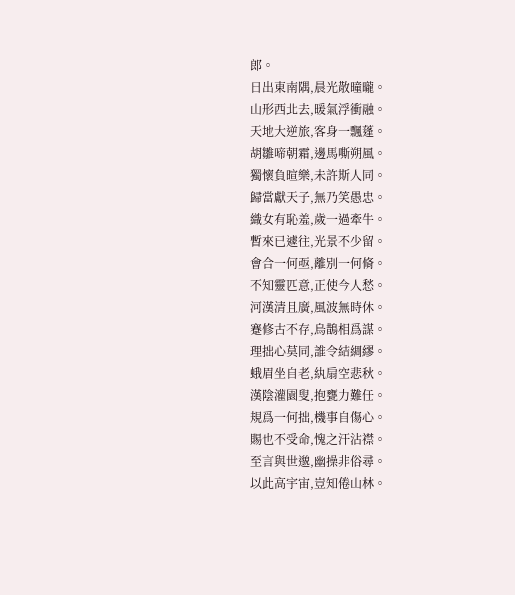郎。
日出東南隅,晨光散曈曨。
山形西北去,暖氣浮衝融。
天地大逆旅,客身一飄蓬。
胡雛啼朝霜,邊馬嘶朔風。
獨懷負暄樂,未許斯人同。
歸當獻天子,無乃笑愚忠。
織女有恥羞,歲一過牽牛。
暫來已遽往,光景不少留。
會合一何亟,離別一何脩。
不知靈匹意,正使今人愁。
河漢清且廣,風波無時休。
蹇修古不存,烏鵲相爲謀。
理拙心莫同,誰令結綢繆。
蛾眉坐自老,紈扇空悲秋。
漢陰灌園叟,抱甕力難任。
規爲一何拙,機事自傷心。
賜也不受命,愧之汗沾襟。
至言與世邈,幽操非俗尋。
以此高宇宙,豈知倦山林。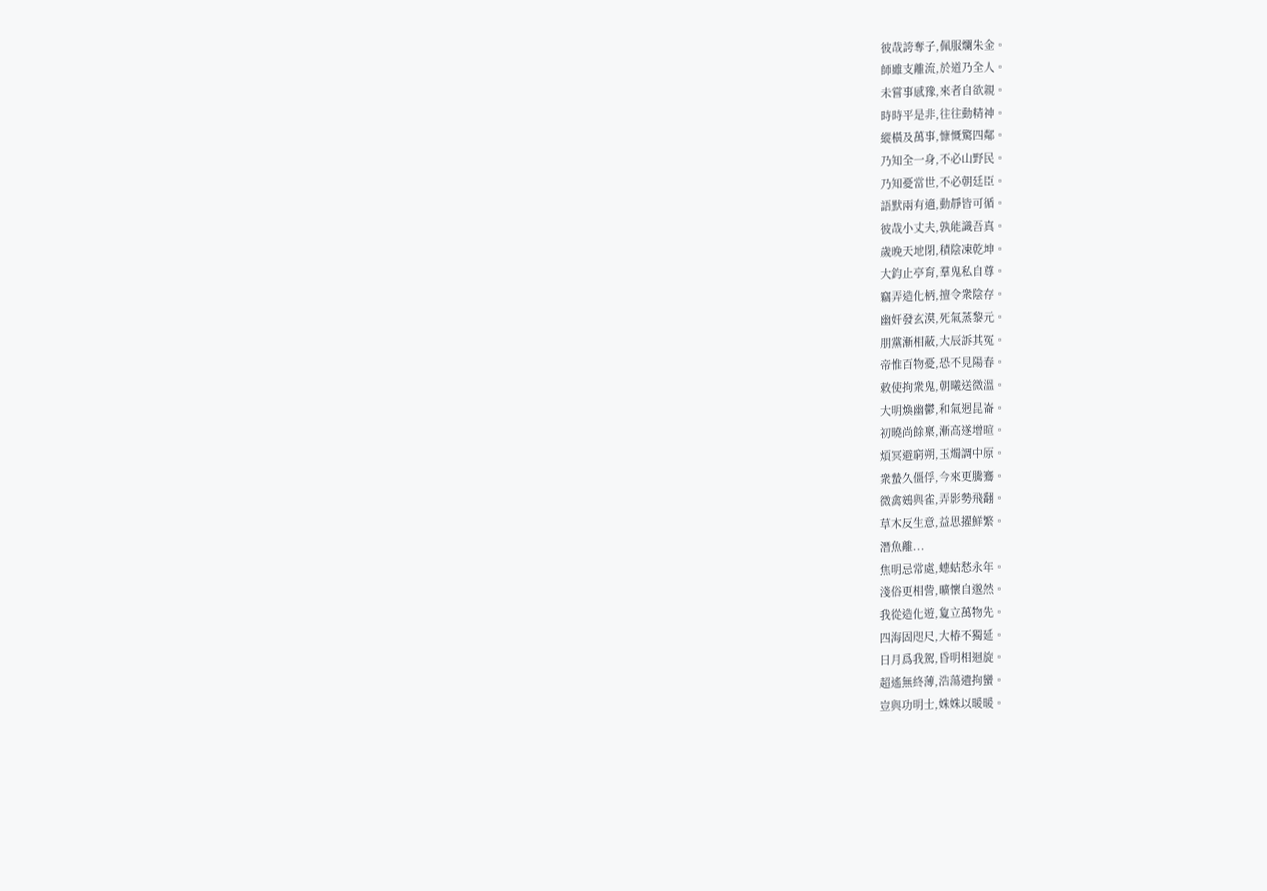彼哉誇奪子,佩服爛朱金。
師雖支離流,於道乃全人。
未嘗事感豫,來者自欲親。
時時平是非,往往動精神。
縱橫及萬事,慷慨驚四鄰。
乃知全一身,不必山野民。
乃知憂當世,不必朝廷臣。
語默兩有適,動靜皆可循。
彼哉小丈夫,孰能識吾真。
歲晚天地閉,積陰凍乾坤。
大鈞止亭育,羣鬼私自尊。
竊弄造化柄,擅令衆陰存。
幽奸發玄漠,死氣蒸黎元。
朋黨漸相蔽,大辰訴其冤。
帝惟百物憂,恐不見陽春。
敕使拘衆鬼,朝曦送微溫。
大明煥幽鬱,和氣迥昆崙。
初曉尚餘稟,漸高遂增暄。
煩冥避窮朔,玉燭調中原。
衆蟄久僵俘,今來更騰鶱。
微禽鴳與雀,弄影勢飛翻。
草木反生意,益思擢鮮繁。
潛魚離...
焦明忌常處,蟪蛄愁永年。
淺俗更相訾,曠懷自邈然。
我從造化遊,夐立萬物先。
四海固咫尺,大椿不獨延。
日月爲我駕,昏明相迴旋。
超遙無終薄,浩蕩遺拘蠻。
豈與功明士,姝姝以暖暖。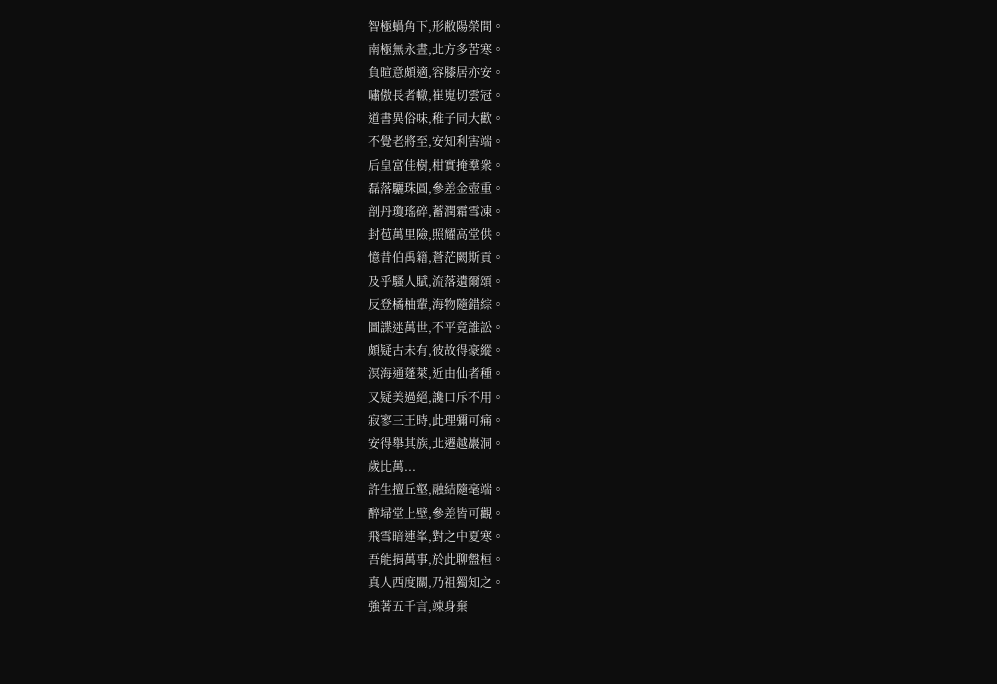智極蝸角下,形敝陽榮間。
南極無永晝,北方多苦寒。
負暄意頗適,容膝居亦安。
嘯傲長者轍,崔嵬切雲冠。
道書異俗味,稚子同大歡。
不覺老將至,安知利害端。
后皇富佳樹,柑實掩羣衆。
磊落驪珠圓,參差金壺重。
剖丹瓊瑤碎,蓄潤霜雪凍。
封苞萬里險,照耀高堂供。
憶昔伯禹籍,蒼茫闕斯貢。
及乎騷人賦,流落遺爾頌。
反登橘柚輩,海物隨錯綜。
圖諜迷萬世,不平竟誰訟。
頗疑古未有,彼故得豪縱。
溟海通蓬萊,近由仙者種。
又疑美過絕,讒口斥不用。
寂寥三王時,此理彌可痛。
安得舉其族,北遷越巖洞。
歲比萬...
許生擅丘壑,融結隨毫端。
醉埽堂上壁,參差皆可觀。
飛雪暗連峯,對之中夏寒。
吾能捐萬事,於此聊盤桓。
真人西度關,乃祖獨知之。
強著五千言,竦身棄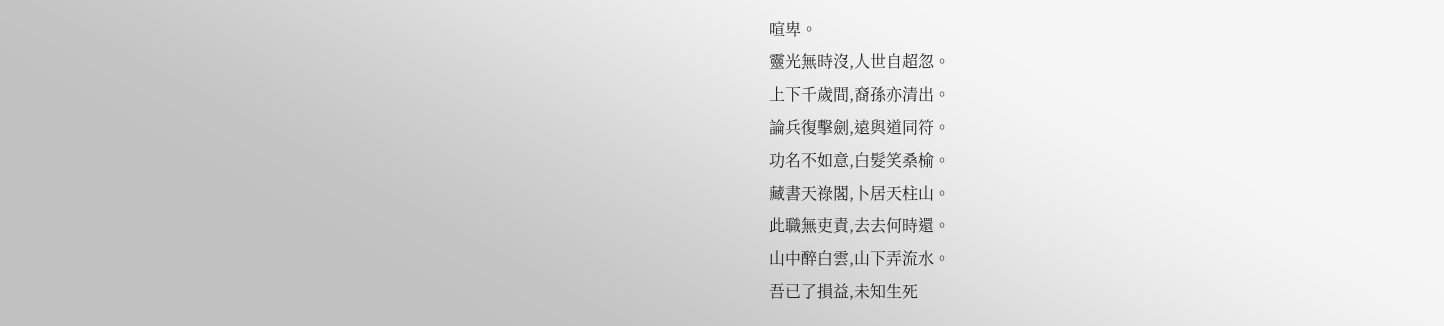喧卑。
靈光無時沒,人世自超忽。
上下千歲間,裔孫亦清出。
論兵復擊劍,遠與道同符。
功名不如意,白髮笑桑榆。
藏書天祿閣,卜居天柱山。
此職無吏責,去去何時還。
山中醉白雲,山下弄流水。
吾已了損益,未知生死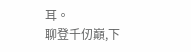耳。
聊登千仞巔,下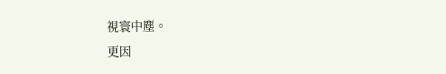視寰中塵。
更因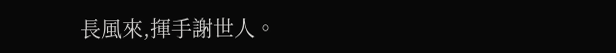長風來,揮手謝世人。